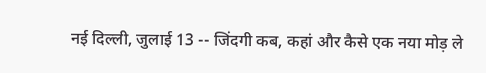नई दिल्ली, जुलाई 13 -- जिंदगी कब, कहां और कैसे एक नया मोड़ ले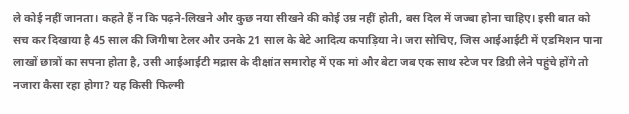ले कोई नहीं जानता। कहते हैं न कि पढ़ने-लिखने और कुछ नया सीखने की कोई उम्र नहीं होती, बस दिल में जज्बा होना चाहिए। इसी बात को सच कर दिखाया है 45 साल की जिगीषा टेलर और उनके 21 साल के बेटे आदित्य कपाड़िया ने। जरा सोचिए, जिस आईआईटी में एडमिशन पाना लाखों छात्रों का सपना होता है, उसी आईआईटी मद्रास के दीक्षांत समारोह में एक मां और बेटा जब एक साथ स्टेज पर डिग्री लेने पहुंचे होंगे तो नजारा कैसा रहा होगा? यह किसी फिल्मी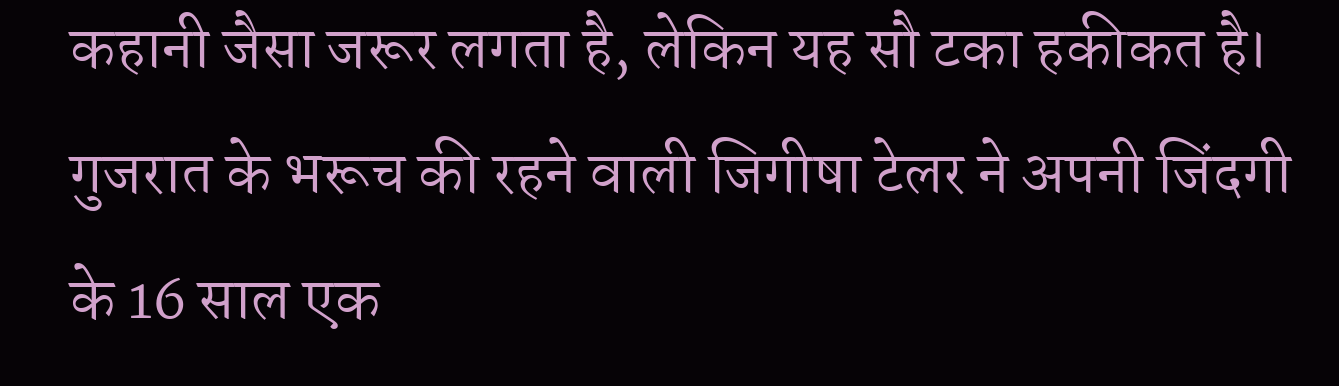कहानी जैसा जरूर लगता है, लेकिन यह सौ टका हकीकत है। गुजरात के भरूच की रहने वाली जिगीषा टेलर ने अपनी जिंदगी के 16 साल एक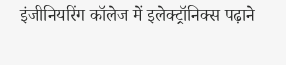इंजीनियरिंग कॉलेज में इलेक्ट्रॉनिक्स पढ़ाने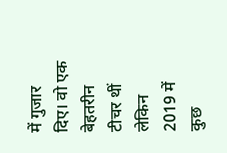में गुजार दिए। वो एक बेहतरीन टीचर थीं लेकिन 2019 में कुछ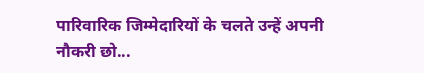पारिवारिक जिम्मेदारियों के चलते उन्हें अपनी नौकरी छो...